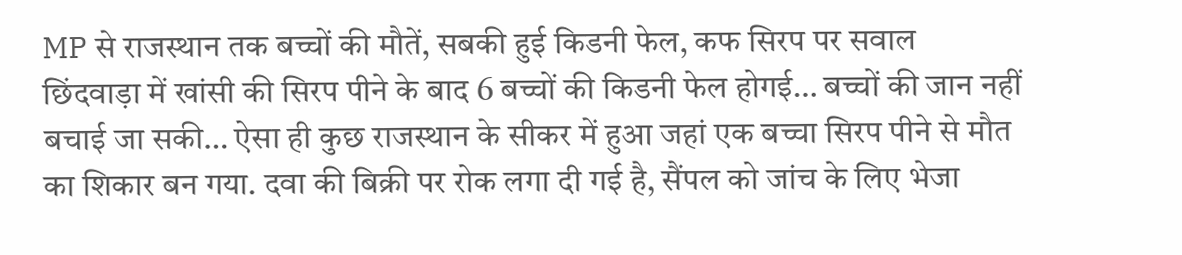MP से राजस्थान तक बच्चों की मौतें, सबकी हुई किडनी फेल, कफ सिरप पर सवाल
छिंदवाड़ा में खांसी की सिरप पीने के बाद 6 बच्चों की किडनी फेल होगई… बच्चों की जान नहीं बचाई जा सकी… ऐसा ही कुछ राजस्थान के सीकर में हुआ जहां एक बच्चा सिरप पीने से मौत का शिकार बन गया. दवा की बिक्री पर रोक लगा दी गई है, सैंपल को जांच के लिए भेजा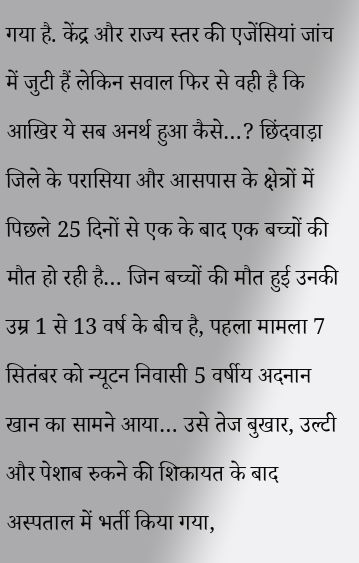गया है. केंद्र और राज्य स्तर की एजेंसियां जांच में जुटी हैं लेकिन सवाल फिर से वही है कि आखिर ये सब अनर्थ हुआ कैसे…? छिंदवाड़ा जिले के परासिया और आसपास के क्षेत्रों में पिछले 25 दिनों से एक के बाद एक बच्चों की मौत हो रही है… जिन बच्चों की मौत हुई उनकी उम्र 1 से 13 वर्ष के बीच है, पहला मामला 7 सितंबर को न्यूटन निवासी 5 वर्षीय अदनान खान का सामने आया… उसे तेज बुखार, उल्टी और पेशाब रुकने की शिकायत के बाद अस्पताल में भर्ती किया गया,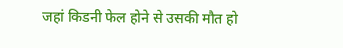जहां किडनी फेल होने से उसकी मौत हो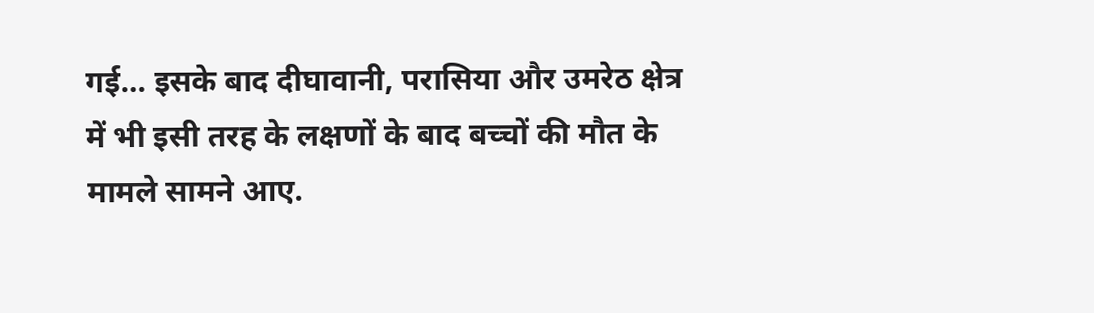गई… इसके बाद दीघावानी, परासिया और उमरेठ क्षेत्र में भी इसी तरह के लक्षणों के बाद बच्चों की मौत के मामले सामने आए.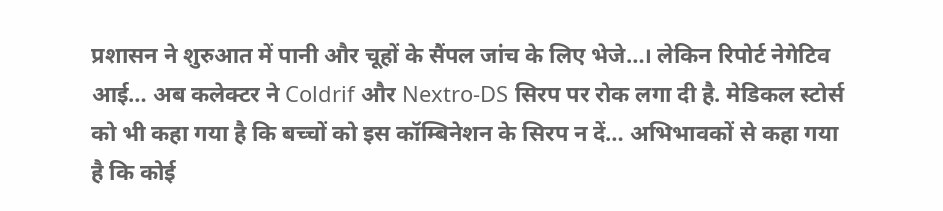प्रशासन ने शुरुआत में पानी और चूहों के सैंपल जांच के लिए भेजे…। लेकिन रिपोर्ट नेगेटिव आई… अब कलेक्टर ने Coldrif और Nextro-DS सिरप पर रोक लगा दी है. मेडिकल स्टोर्स को भी कहा गया है कि बच्चों को इस कॉम्बिनेशन के सिरप न दें… अभिभावकों से कहा गया है कि कोई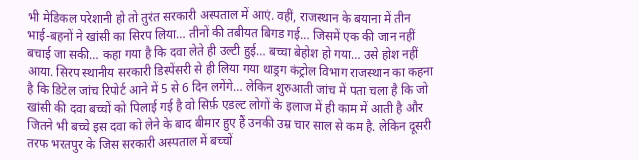भी मेडिकल परेशानी हो तो तुरंत सरकारी अस्पताल में आएं. वहीं, राजस्थान के बयाना में तीन भाई-बहनों ने खांसी का सिरप लिया… तीनों की तबीयत बिगड गई… जिसमें एक की जान नहीं बचाई जा सकी… कहा गया है कि दवा लेते ही उल्टी हुई… बच्चा बेहोश हो गया… उसे होश नहीं आया. सिरप स्थानीय सरकारी डिस्पेंसरी से ही लिया गया थाड्रग कंट्रोल विभाग राजस्थान का कहना है कि डिटेल जांच रिपोर्ट आने में 5 से 6 दिन लगेंगे… लेकिन शुरुआती जांच में पता चला है कि जो खांसी की दवा बच्चों को पिलाई गई है वो सिर्फ़ एडल्ट लोगों के इलाज में ही काम में आती है और जितने भी बच्चे इस दवा को लेने के बाद बीमार हुए हैं उनकी उम्र चार साल से कम है. लेकिन दूसरी तरफ भरतपुर के जिस सरकारी अस्पताल में बच्चों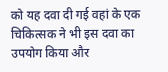को यह दवा दी गई वहां के एक चिकित्सक ने भी इस दवा का उपयोग किया और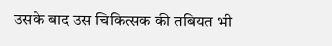उसके बाद उस चिकित्सक की तबियत भी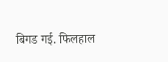बिगड गई. फिलहाल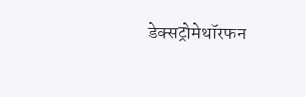डेक्सट्रोमेथॉरफन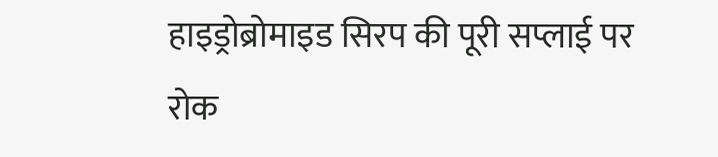हाइड्रोब्रोमाइड सिरप की पूरी सप्लाई पर रोक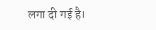लगा दी गई है।